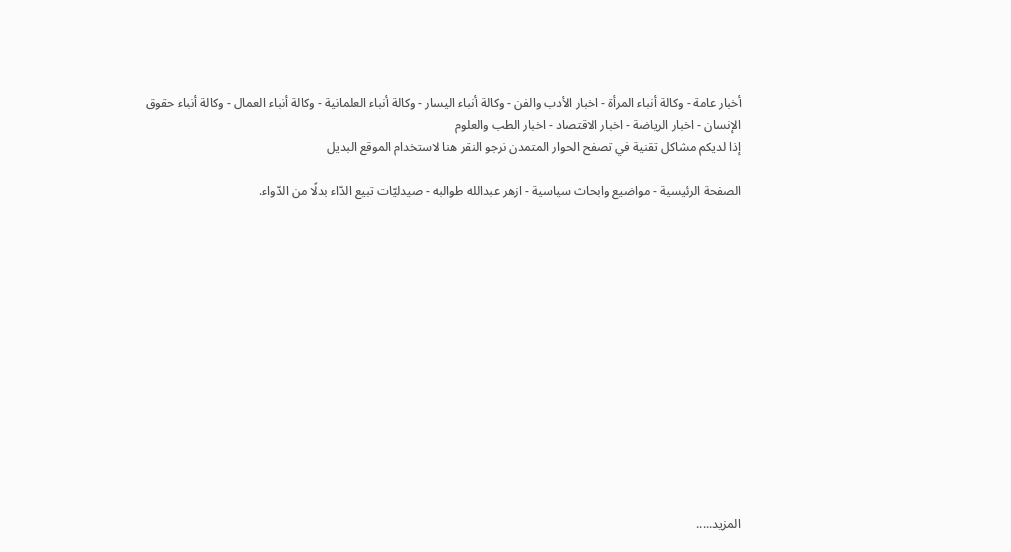أخبار عامة - وكالة أنباء المرأة - اخبار الأدب والفن - وكالة أنباء اليسار - وكالة أنباء العلمانية - وكالة أنباء العمال - وكالة أنباء حقوق الإنسان - اخبار الرياضة - اخبار الاقتصاد - اخبار الطب والعلوم
إذا لديكم مشاكل تقنية في تصفح الحوار المتمدن نرجو النقر هنا لاستخدام الموقع البديل

الصفحة الرئيسية - مواضيع وابحاث سياسية - ازهر عبدالله طوالبه - صيدليّات تبيع الدّاء بدلًا من الدّواء.














المزيد.....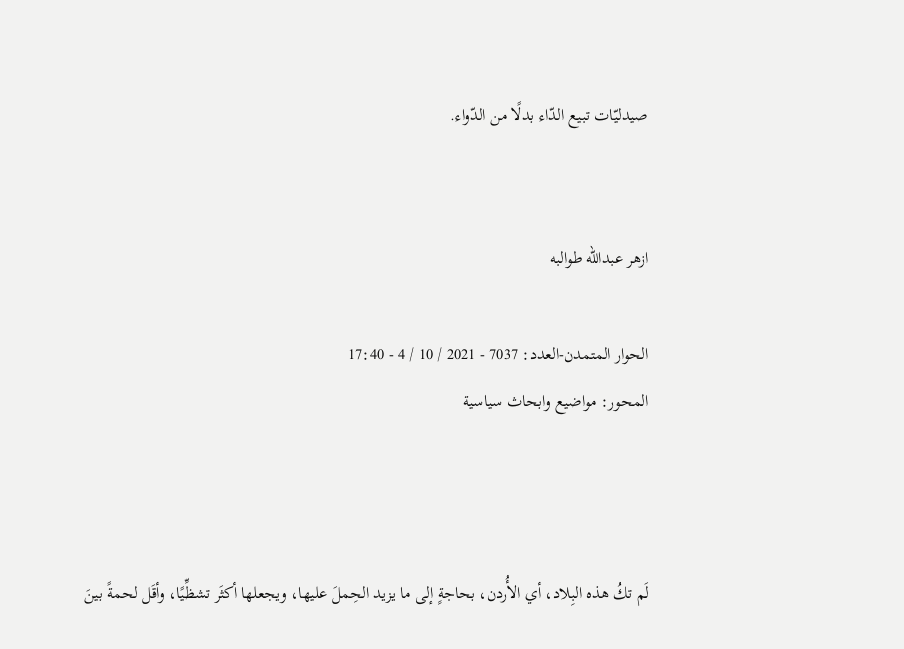صيدليّات تبيع الدّاء بدلًا من الدّواء.


ازهر عبدالله طوالبه

الحوار المتمدن-العدد: 7037 - 2021 / 10 / 4 - 17:40
المحور: مواضيع وابحاث سياسية



لَم تكُ هذه البِلاد، أي الأُردن، بحاجةٍ إلى ما يزيد الحِملَ عليها، ويجعلها أكثَر تشظِّيًا، وأقَل لحمةً بينَ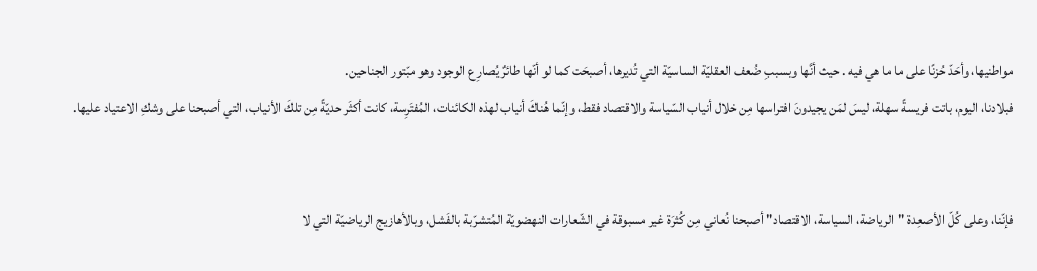مواطنيها، وأحَدّ حُزنًا على ما ما هي فيه . حيث أنَّها وبسببِ ضُعف العقليّة الساسيّة التي تُديرها، أصبحَت كما لو أنّها طائرٌ يُصارِع الوجود وهو مبّتور الجناحين.
فبلادنا، اليوم، باتت فريسةً سهلة، ليسَ لمَن يجيدونَ افتراسها مِن خلال أنياب السّياسة والاقتصاد فقط، وإنّما هُناكَ أنياب لهذه الكائنات، المُفتَرِسة، كانت أكثَر حديّةً مِن تلكَ الأنياب، التي أصبحنا على وشكِ الاعتياد عليها.


فإنّنا، وعلى كُلّ الأصعِدة "الرياضة، السياسة، الاقتصاد" أصبحنا نُعاني مِن كُثرَة غير مسبوقة في الشّعارات النهضويّة المُتشرّبة بالفَشل، وبالأهازيج الرياضيّة التي لا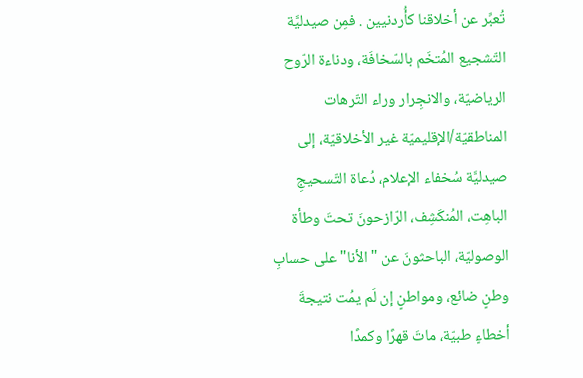تُعبِّر عن أخلاقنا كأُردنيين . فمِن صيدليَّة التّشجيع المُتخَم بالسّخافَة، ودناءة الرّوح الرياضيّة، والانجِرار وراء التّرهات المناطقيّة/الإقليميّة غير الأخلاقيّة، إلى صيدليَّة سُخفاء الإعلام، دُعاة التّسحيجِ الباهِت، المُنكَشِف، الرّازحونَ تحتَ وطأة الوصوليّة، الباحثونَ عن "الأنا" على حسابِ وطنٍ ضائع، ومواطنٍ إن لَم يمُت نتيجةَ أخطاءٍ طبيّة، ماتَ قهرًا وكمدًا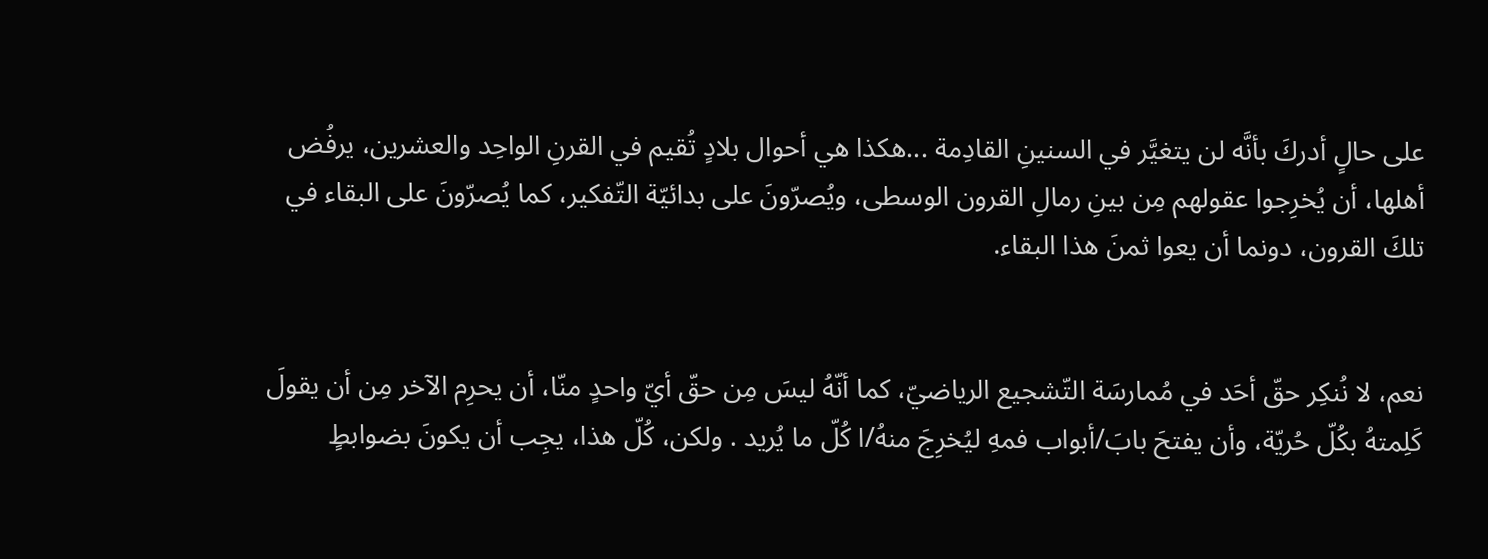على حالٍ أدركَ بأنَّه لن يتغيَّر في السنينِ القادِمة ...هكذا هي أحوال بلادٍ تُقيم في القرنِ الواحِد والعشرين، يرفُض أهلها، أن يُخرِجوا عقولهم مِن بينِ رمالِ القرون الوسطى، ويُصرّونَ على بدائيّة التّفكير، كما يُصرّونَ على البقاء في تلكَ القرون، دونما أن يعوا ثمنَ هذا البقاء.


نعم، لا نُنكِر حقّ أحَد في مُمارسَة التّشجيع الرياضيّ، كما أنّهُ ليسَ مِن حقّ أيّ واحدٍ منّا، أن يحرِم الآخر مِن أن يقولَ كَلِمتهُ بكُلّ حُريّة، وأن يفتحَ بابَ/أبواب فمهِ ليُخرِجَ منهُ/ا كُلّ ما يُريد . ولكن، كُلّ هذا، يجِب أن يكونَ بضوابطٍ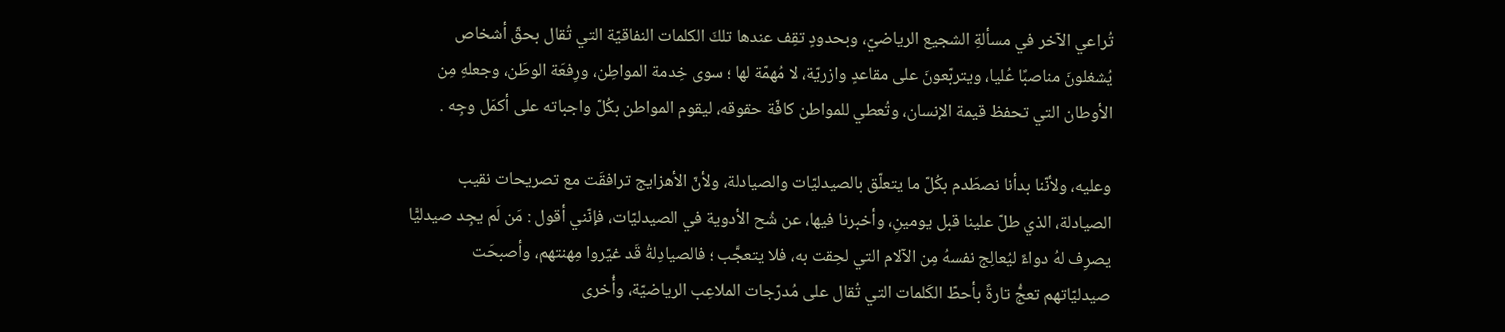تُراعي الآخر في مسألةِ الشجيع الرياضيّ، وبحدودٍ تقِف عندها تلكَ الكلمات النفاقيّة التي تُقال بحقّ أشخاص يُشغلونَ مناصبًا عُليا، ويتربّعونَ على مقاعدٍ وازريّة، لا مُهمّة لها ؛ سوى خِدمة المواطِن، ورِفعَة الوطَن، وجعلهِ مِن الأوطان التي تحفظ قيمة الإنسان، وتُعطي للمواطن كافّة حقوقه، ليقوم المواطن بكُلّ واجباته على أكمَل وجِه .

وعليه، ولأنّنا بدأنا نصطَدم بكُلّ ما يتعلّق بالصيدليّات والصيادلة، ولأنّ الأهزايج ترافقَت مع تصريحات نقيب الصيادلة، الذي طلّ علينا قبل يومينِ، وأخبرنا فيها، عن شُح الأدوية في الصيدليّات، فإنّني أقول : مَن لَم يجِد صيدليًّا يصرِف لهُ دواءً ليُعالِج نفسهُ مِن الآلام التي لحِقت به، فلا يتعجَّب ؛ فالصيادِلةُ قَد غيّروا مِهنتهم، وأصبحَت صيدليّاتهم تعجُّ تارةً بأحطّ الكَلمات التي تُقال على مُدرّجات الملاعِب الرياضيّة، وأُخرى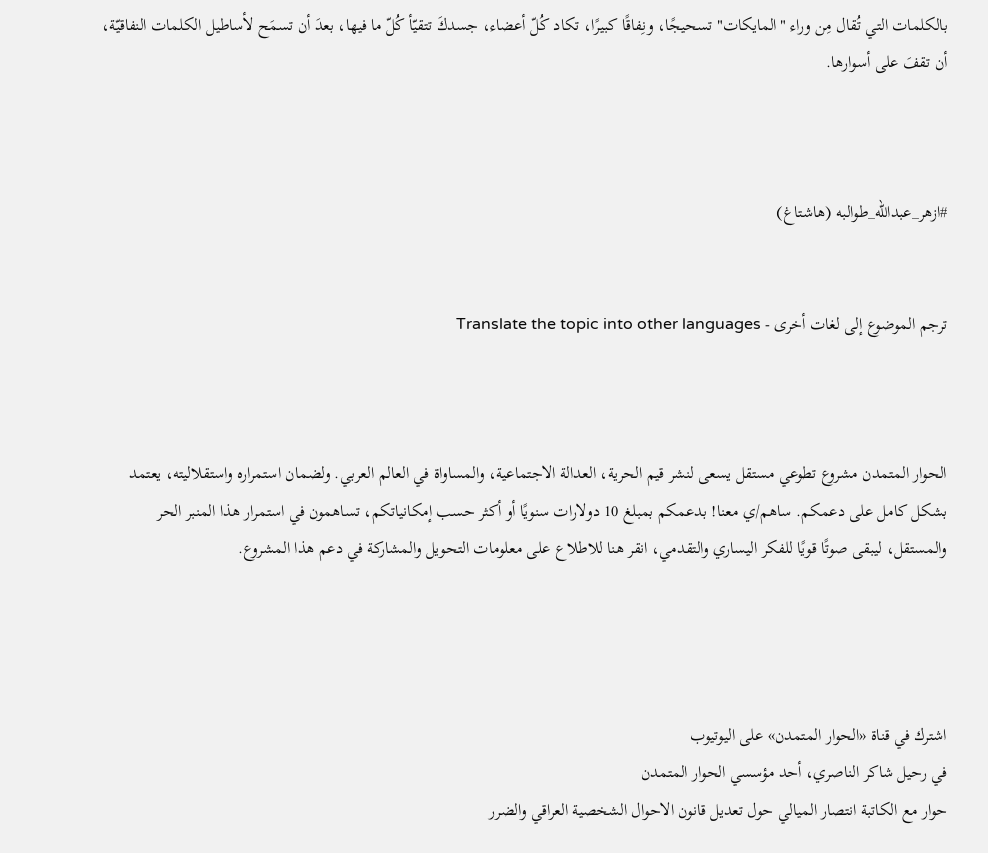بالكلمات التي تُقال مِن وراء "المايكات" تسحيجًا، ونِفاقًا كبيرًا، تكاد كُلّ أعضاء، جسدكَ تتقيّأ كُلّ ما فيها، بعدَ أن تسمَح لأساطيل الكلمات النفاقيّة، أن تقفَ على أسوارها.



#ازهر_عبدالله_طوالبه (هاشتاغ)


ترجم الموضوع إلى لغات أخرى - Translate the topic into other languages



الحوار المتمدن مشروع تطوعي مستقل يسعى لنشر قيم الحرية، العدالة الاجتماعية، والمساواة في العالم العربي. ولضمان استمراره واستقلاليته، يعتمد بشكل كامل على دعمكم. ساهم/ي معنا! بدعمكم بمبلغ 10 دولارات سنويًا أو أكثر حسب إمكانياتكم، تساهمون في استمرار هذا المنبر الحر والمستقل، ليبقى صوتًا قويًا للفكر اليساري والتقدمي، انقر هنا للاطلاع على معلومات التحويل والمشاركة في دعم هذا المشروع.




اشترك في قناة «الحوار المتمدن» على اليوتيوب
في رحيل شاكر الناصري، أحد مؤسسي الحوار المتمدن
حوار مع الكاتبة انتصار الميالي حول تعديل قانون الاحوال الشخصية العراقي والضرر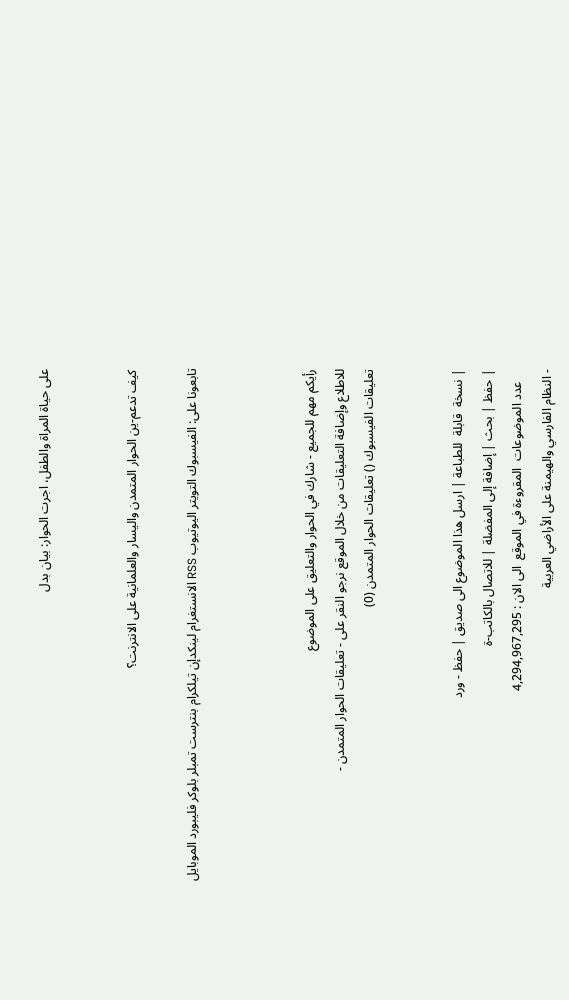على حياة المراة والطفل، اجرت الحوار: بيان بدل


كيف تدعم-ين الحوار المتمدن واليسار والعلمانية على الانترنت؟

تابعونا على: الفيسبوك التويتر اليوتيوب RSS الانستغرام لينكدإن تيلكرام بنترست تمبلر بلوكر فليبورد الموبايل



رأيكم مهم للجميع - شارك في الحوار والتعليق على الموضوع
للاطلاع وإضافة التعليقات من خلال الموقع نرجو النقر على - تعليقات الحوار المتمدن -
تعليقات الفيسبوك () تعليقات الحوار المتمدن (0)


| نسخة  قابلة  للطباعة | ارسل هذا الموضوع الى صديق | حفظ - ورد
| حفظ | بحث | إضافة إلى المفضلة | للاتصال بالكاتب-ة
    عدد الموضوعات  المقروءة في الموقع  الى الان : 4,294,967,295
- النظام الفارسي والهيمنة على الأراضي العربية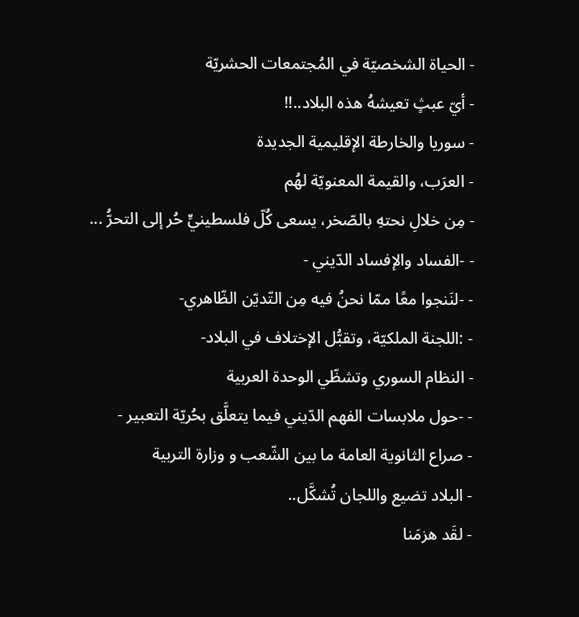- الحياة الشخصيّة في المُجتمعات الحشريّة
- أيّ عبثٍ تعيشهُ هذه البلاد..!!
- سوريا والخارطة الإقليمية الجديدة
- العرَب، والقيمة المعنويّة لهُم
- مِن خلالِ نحتهِ بالصّخر، يسعى كُلّ فلسطينيٍّ حُر إلى التحرُّ ...
- -الفساد والإفساد الدّيني -
- -لنَنجوا معًا ممّا نحنُ فيه مِن التّديّن الظّاهري-
- :اللجنة الملكيّة، وتقبُّل الإختلاف في البلاد-
- النظام السوري وتشظّي الوحدة العربية
- -حول ملابسات الفهم الدّيني فيما يتعلَّق بحُريّة التعبير -
- صراع الثانوية العامة ما بين الشّعب و وزارة التربية
- البلاد تضيع واللجان تُشكَّل..
- لقَد هزمَنا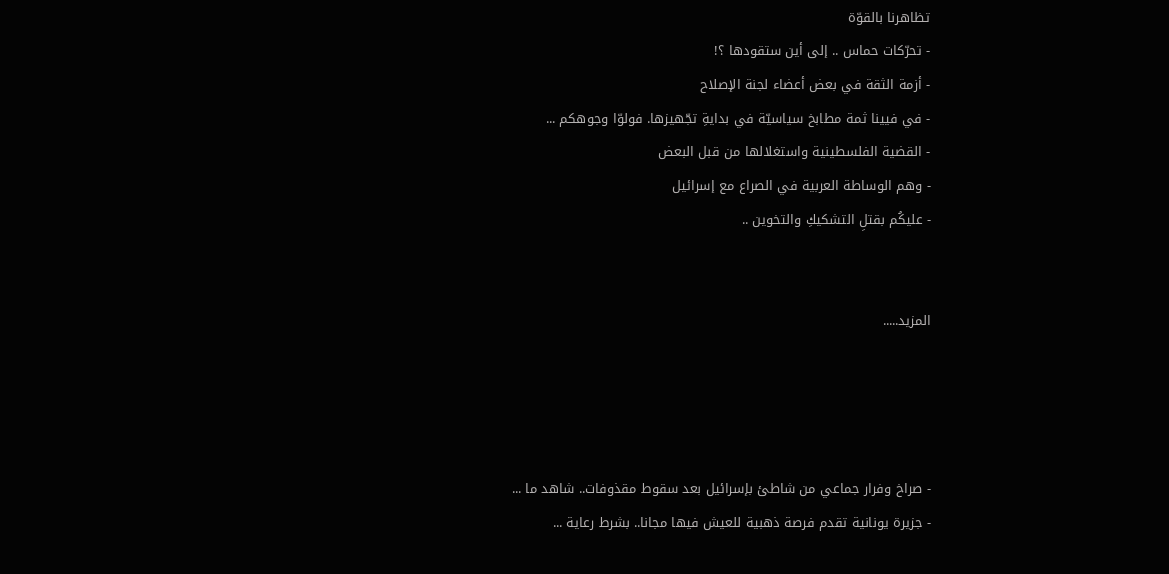تظاهرنا بالقوّة
- تحرّكات حماس .. إلى أين ستقودها ؟!
- أزمة الثقة في بعض أعضاء لجنة الإصلاح
- في فيينا ثمة مطابخ سياسيّة في بدايةِ تجّهيزها. فولوّا وجوهكم ...
- القضية الفلسطينية واستغلالها من قبل البعض
- وهم الوساطة العربية في الصراع مع إسرائيل
- عليكُم بقتلِ التشكيكِ والتخوين ..


المزيد.....




- صراخ وفرار جماعي من شاطئ بإسرائيل بعد سقوط مقذوفات.. شاهد ما ...
- جزيرة يونانية تقدم فرصة ذهبية للعيش فيها مجانا.. بشرط رعاية ...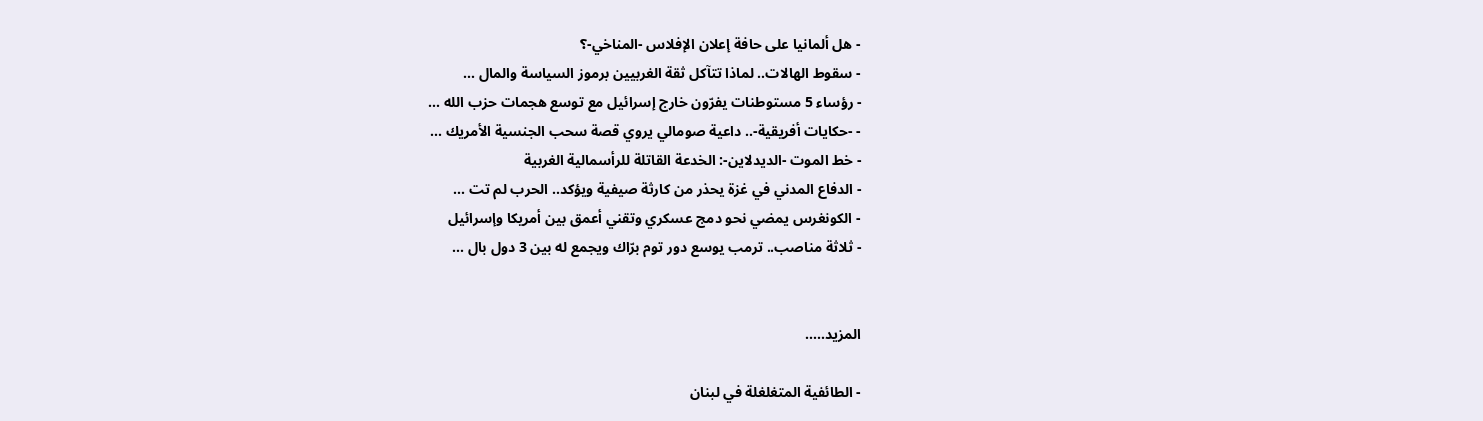- هل ألمانيا على حافة إعلان الإفلاس -المناخي-؟
- سقوط الهالات.. لماذا تتآكل ثقة الغربيين برموز السياسة والمال ...
- رؤساء 5 مستوطنات يفرّون خارج إسرائيل مع توسع هجمات حزب الله ...
- -حكايات أفريقية-.. داعية صومالي يروي قصة سحب الجنسية الأمريك ...
- خط الموت -الديدلاين-: الخدعة القاتلة للرأسمالية الغربية
- الدفاع المدني في غزة يحذر من كارثة صيفية ويؤكد.. الحرب لم تت ...
- الكونغرس يمضي نحو دمج عسكري وتقني أعمق بين أمريكا وإسرائيل
- ثلاثة مناصب.. ترمب يوسع دور توم برّاك ويجمع له بين 3 دول بال ...


المزيد.....

- الطائفية المتغلغلة في لبنان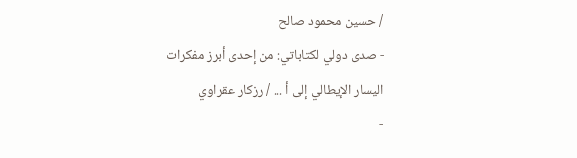/ حسين محمود صالح
- صدى دولي لكتاباتي: من إحدى أبرز مفكرات اليسار الإيطالي إلى أ ... / رزكار عقراوي
-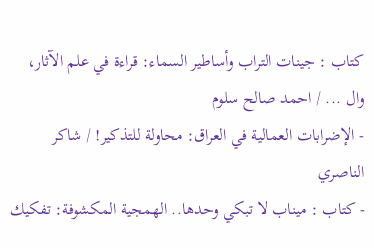كتاب : جينات التراب وأساطير السماء: قراءة في علم الآثار، وال ... / احمد صالح سلوم
- الإضرابات العمالية في العراق: محاولة للتذكير! / شاكر الناصري
- كتاب : ميناب لا تبكي وحدها.. الهمجية المكشوفة: تفكيك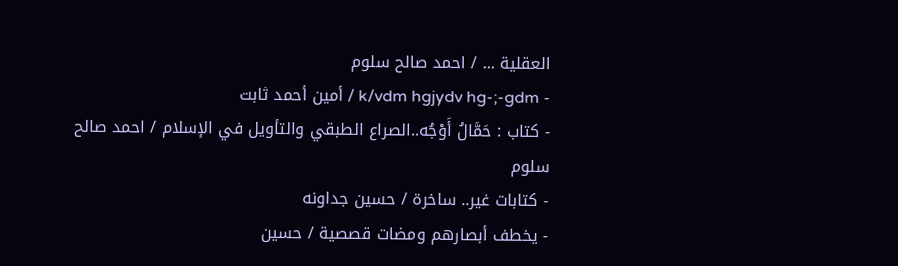العقلية ... / احمد صالح سلوم
- k/vdm hgjydv hg-;-gdm / أمين أحمد ثابت
- كتاب : حَمَّالُ أَوْجُه..الصراع الطبقي والتأويل في الإسلام / احمد صالح سلوم
- كتابات غير.. ساخرة / حسين جداونه
- يخطف أبصارهم ومضات قصصية / حسين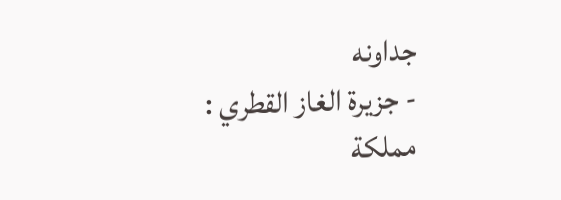جداونه
- جزيرة الغاز القطري : مملكة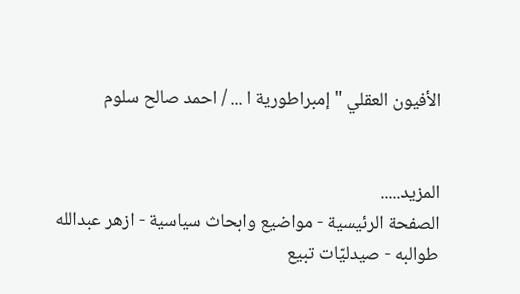الأفيون العقلي " إمبراطورية ا ... / احمد صالح سلوم


المزيد.....
الصفحة الرئيسية - مواضيع وابحاث سياسية - ازهر عبدالله طوالبه - صيدليّات تبيع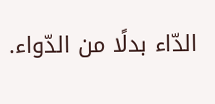الدّاء بدلًا من الدّواء.